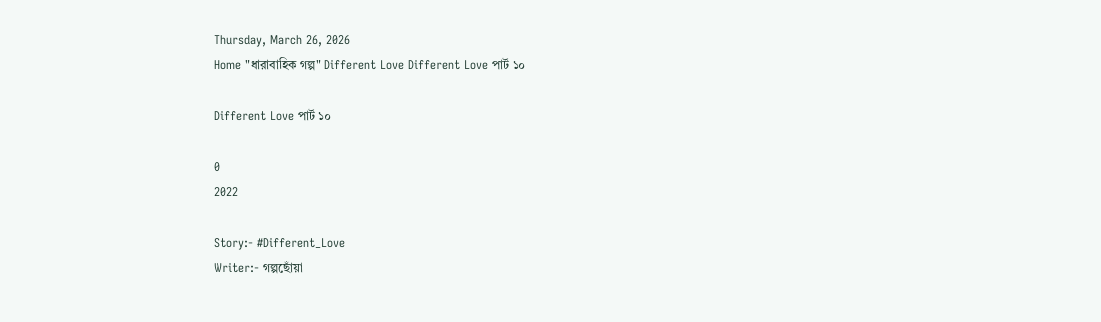Thursday, March 26, 2026
Home "ধারাবাহিক গল্প" Different Love Different Love পার্ট ১০

Different Love পার্ট ১০

0
2022

Story:- #Different_Love
Writer:- গল্পছোঁয়া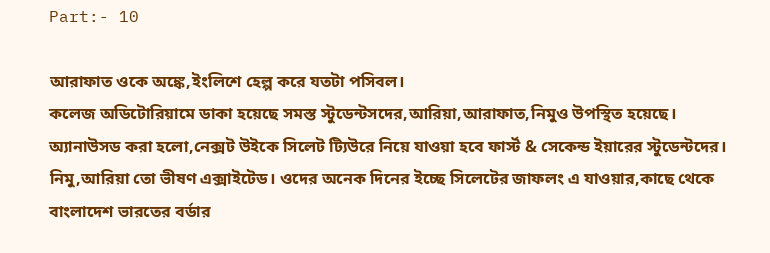Part:- 10

আরাফাত ওকে অঙ্কে,ইংলিশে হেল্প করে যতটা পসিবল।
কলেজ অডিটোরিয়ামে ডাকা হয়েছে সমস্ত স্টুডেন্টসদের,আরিয়া,আরাফাত,নিমুও উপস্থিত হয়েছে।
অ্যানাউসড করা হলো,নেক্সট উইকে সিলেট ট্যিউরে নিয়ে যাওয়া হবে ফার্স্ট & সেকেন্ড ইয়ারের স্টুডেন্টদের।
নিমু,আরিয়া তো ভীষণ এক্সাইটেড। ওদের অনেক দিনের ইচ্ছে সিলেটের জাফলং এ যাওয়ার,কাছে থেকে বাংলাদেশ ভারতের বর্ডার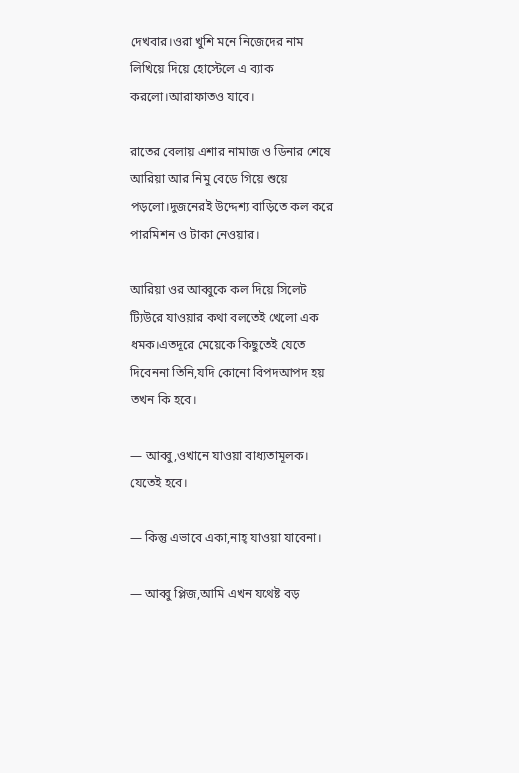দেখবার।ওরা খুশি মনে নিজেদের নাম লিখিয়ে দিয়ে হোস্টেলে এ ব্যাক করলো।আরাফাতও যাবে।

রাতের বেলায় এশার নামাজ ও ডিনার শেষে আরিয়া আর নিমু বেডে গিয়ে শুয়ে পড়লো।দুজনেরই উদ্দেশ্য বাড়িতে কল করে পারমিশন ও টাকা নেওয়ার।

আরিয়া ওর আব্বুকে কল দিয়ে সিলেট ট্যিউরে যাওয়ার কথা বলতেই খেলো এক ধমক।এতদূরে মেয়েকে কিছুতেই যেতে দিবেননা তিনি,যদি কোনো বিপদআপদ হয় তখন কি হবে।

— আব্বু,ওখানে যাওয়া বাধ্যতামূলক।
যেতেই হবে।

— কিন্তু এভাবে একা,নাহ্ যাওয়া যাবেনা।

— আব্বু প্লিজ,আমি এখন যথেষ্ট বড়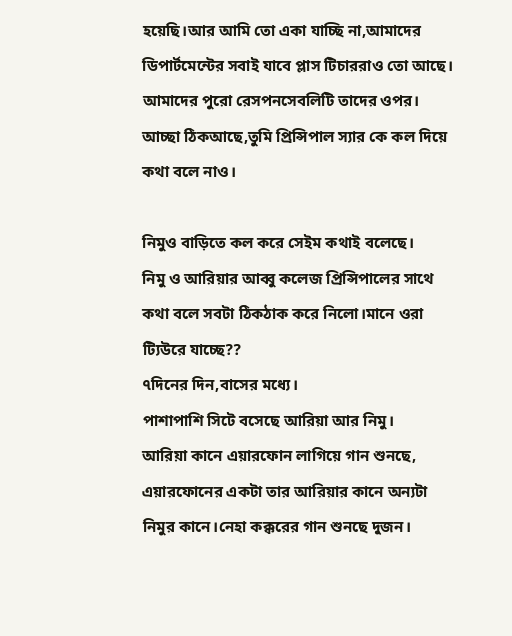হয়েছি।আর আমি তো একা যাচ্ছি না,আমাদের ডিপার্টমেন্টের সবাই যাবে প্লাস টিচাররাও তো আছে। আমাদের পুরো রেসপনসেবলিটি তাদের ওপর।
আচ্ছা ঠিকআছে,তুমি প্রিন্সিপাল স্যার কে কল দিয়ে কথা বলে নাও।

নিমুও বাড়িতে কল করে সেইম কথাই বলেছে।
নিমু ও আরিয়ার আব্বু কলেজ প্রিন্সিপালের সাথে কথা বলে সবটা ঠিকঠাক করে নিলো।মানে ওরা ট্যিউরে যাচ্ছে??
৭দিনের দিন,বাসের মধ্যে।
পাশাপাশি সিটে বসেছে আরিয়া আর নিমু।
আরিয়া কানে এয়ারফোন লাগিয়ে গান শুনছে, এয়ারফোনের একটা তার আরিয়ার কানে অন্যটা নিমুর কানে।নেহা কক্করের গান শুনছে দুজন।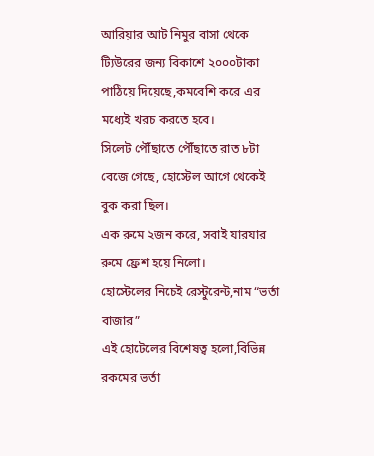আরিয়ার আট নিমুর বাসা থেকে ট্যিউরের জন্য বিকাশে ২০০০টাকা পাঠিয়ে দিয়েছে,কমবেশি করে এর মধ্যেই খরচ করতে হবে।
সিলেট পৌঁছাতে পৌঁছাতে রাত ৮টা বেজে গেছে, হোস্টেল আগে থেকেই বুক করা ছিল।
এক রুমে ২জন করে, সবাই যারযার রুমে ফ্রেশ হয়ে নিলো।
হোস্টেলের নিচেই রেস্টুরেন্ট,নাম “ভর্তা বাজার”
এই হোটেলের বিশেষত্ব হলো,বিভিন্ন রকমের ভর্তা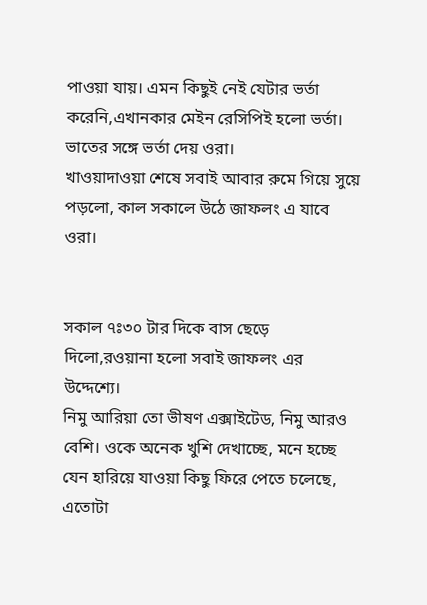পাওয়া যায়। এমন কিছুই নেই যেটার ভর্তা করেনি,এখানকার মেইন রেসিপিই হলো ভর্তা। ভাতের সঙ্গে ভর্তা দেয় ওরা।
খাওয়াদাওয়া শেষে সবাই আবার রুমে গিয়ে সুয়ে পড়লো, কাল সকালে উঠে জাফলং এ যাবে ওরা।


সকাল ৭ঃ৩০ টার দিকে বাস ছেড়ে দিলো,রওয়ানা হলো সবাই জাফলং এর উদ্দেশ্যে।
নিমু আরিয়া তো ভীষণ এক্সাইটেড, নিমু আরও বেশি। ওকে অনেক খুশি দেখাচ্ছে, মনে হচ্ছে যেন হারিয়ে যাওয়া কিছু ফিরে পেতে চলেছে, এতোটা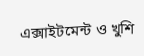এক্সাইটমেন্ট ও খুশি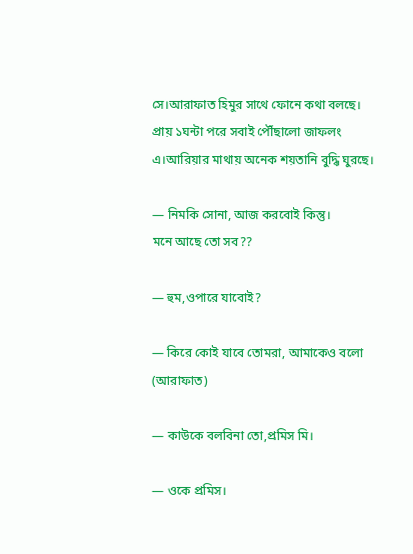সে।আরাফাত হিমুর সাথে ফোনে কথা বলছে।
প্রায় ১ঘন্টা পরে সবাই পৌঁছালো জাফলং এ।আরিয়ার মাথায় অনেক শয়তানি বুদ্ধি ঘুরছে।

— নিমকি সোনা, আজ করবোই কিন্তু।
মনে আছে তো সব??

— হুম,ওপারে যাবোই?

— কিরে কোই যাবে তোমরা, আমাকেও বলো (আরাফাত)

— কাউকে বলবিনা তো,প্রমিস মি।

— ওকে প্রমিস।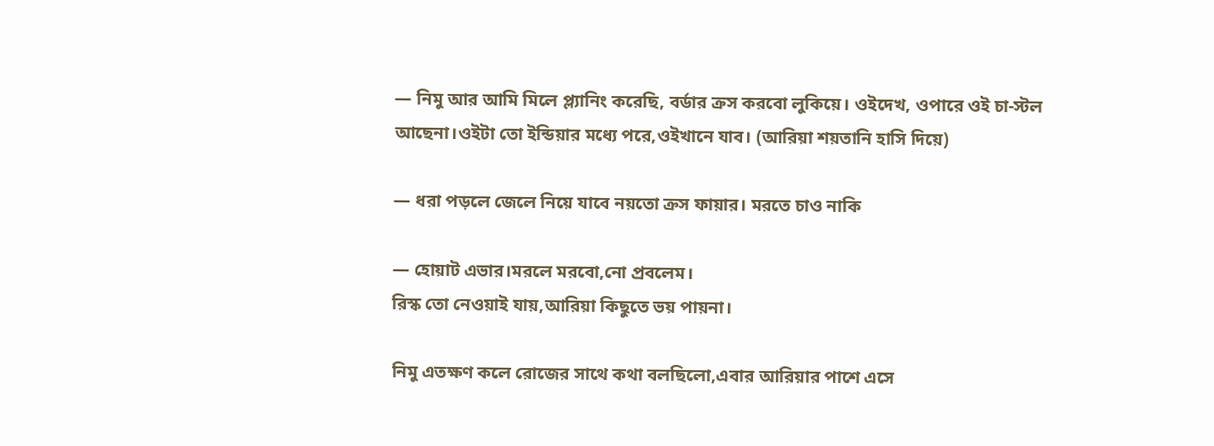— নিমু আর আমি মিলে প্ল্যানিং করেছি, বর্ডার ক্রস করবো লুকিয়ে। ওইদেখ, ওপারে ওই চা-স্টল আছেনা।ওইটা তো ইন্ডিয়ার মধ্যে পরে,ওইখানে যাব। (আরিয়া শয়তানি হাসি দিয়ে)

— ধরা পড়লে জেলে নিয়ে যাবে নয়তো ক্রস ফায়ার। মরতে চাও নাকি

— হোয়াট এভার।মরলে মরবো,নো প্রবলেম।
রিস্ক তো নেওয়াই যায়,আরিয়া কিছুতে ভয় পায়না।

নিমু এতক্ষণ কলে রোজের সাথে কথা বলছিলো,এবার আরিয়ার পাশে এসে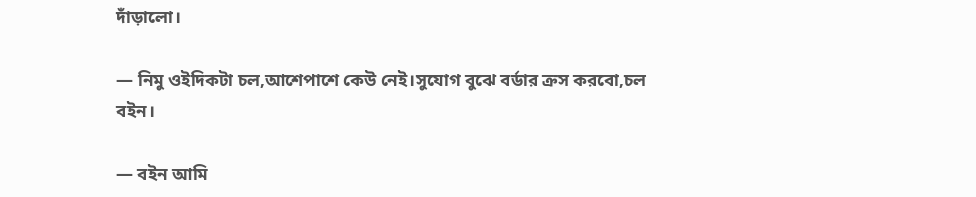দাঁড়ালো।

— নিমু ওইদিকটা চল,আশেপাশে কেউ নেই।সুযোগ বুঝে বর্ডার ক্রস করবো,চল বইন।

— বইন আমি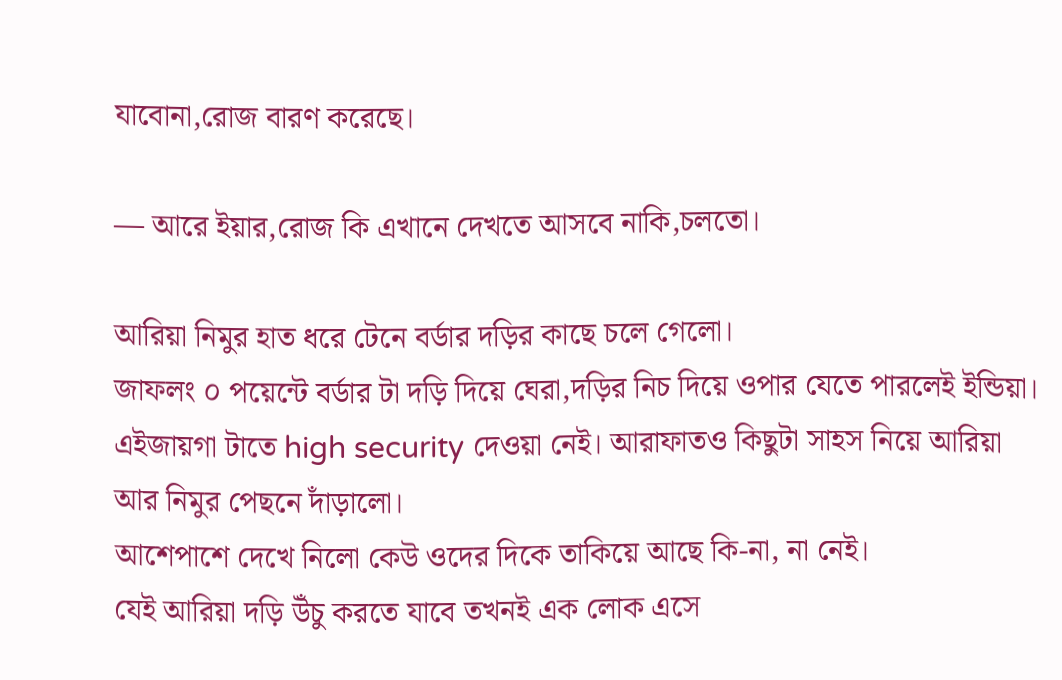যাবোনা,রোজ বারণ করেছে।

— আরে ইয়ার,রোজ কি এখানে দেখতে আসবে নাকি,চলতো।

আরিয়া নিমুর হাত ধরে টেনে বর্ডার দড়ির কাছে চলে গেলো।
জাফলং ০ পয়েন্টে বর্ডার টা দড়ি দিয়ে ঘেরা,দড়ির নিচ দিয়ে ওপার যেতে পারলেই ইন্ডিয়া। এইজায়গা টাতে high security দেওয়া নেই। আরাফাতও কিছুটা সাহস নিয়ে আরিয়া আর নিমুর পেছনে দাঁড়ালো।
আশেপাশে দেখে নিলো কেউ ওদের দিকে তাকিয়ে আছে কি-না, না নেই।
যেই আরিয়া দড়ি উঁচু করতে যাবে তখনই এক লোক এসে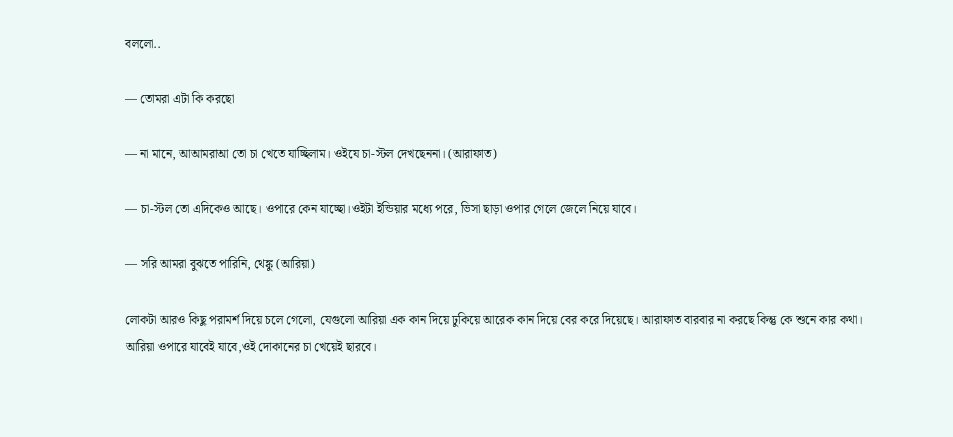বললো..

— তোমরা এটা কি করছো

— না মানে, আআমরাআ তো চা খেতে যাচ্ছিলাম। ওইযে চা-স্টল দেখছেননা। (আরাফাত)

— চা-স্টল তো এদিকেও আছে। ওপারে কেন যাচ্ছো।ওইটা ইন্ডিয়ার মধ্যে পরে, ভিসা ছাড়া ওপার গেলে জেলে নিয়ে যাবে।

— সরি আমরা বুঝতে পারিনি, থেঙ্কু (আরিয়া)

লোকটা আরও কিছু পরামর্শ দিয়ে চলে গেলো, যেগুলো আরিয়া এক কান দিয়ে ঢুকিয়ে আরেক কান দিয়ে বের করে দিয়েছে। আরাফাত বারবার না করছে কিন্তু কে শুনে কার কথা। আরিয়া ওপারে যাবেই যাবে,ওই দোকানের চা খেয়েই ছারবে।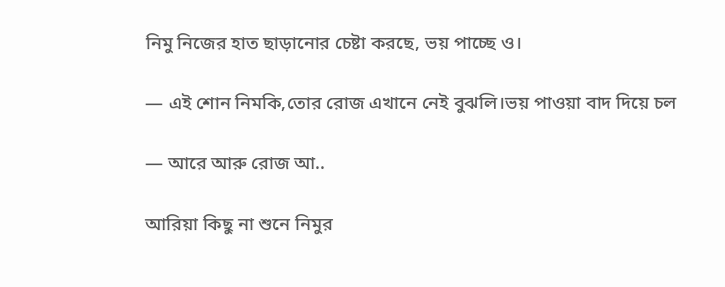নিমু নিজের হাত ছাড়ানোর চেষ্টা করছে, ভয় পাচ্ছে ও।

— এই শোন নিমকি,তোর রোজ এখানে নেই বুঝলি।ভয় পাওয়া বাদ দিয়ে চল

— আরে আরু রোজ আ..

আরিয়া কিছু না শুনে নিমুর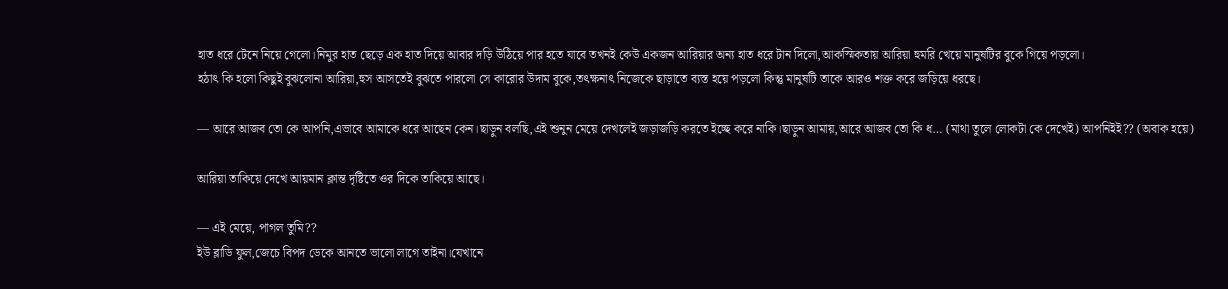হাত ধরে টেনে নিয়ে গেলো।নিমুর হাত ছেড়ে এক হাত দিয়ে আবার দড়ি উঠিয়ে পার হতে যাবে তখনই কেউ একজন আরিয়ার অন্য হাত ধরে টান দিলো,আকস্মিকতায় আরিয়া হুমরি খেয়ে মানুষটির বুকে গিয়ে পড়লো।
হঠাৎ কি হলো কিছুই বুঝলোনা আরিয়া,হুস আসতেই বুঝতে পারলো সে কারোর উদাম বুকে,তৎক্ষনাৎ নিজেকে ছাড়াতে ব্যস্ত হয়ে পড়লো কিন্তু মানুষটি তাকে আরও শক্ত করে জড়িয়ে ধরছে।

— আরে আজব তো কে আপনি,এভাবে আমাকে ধরে আছেন কেন।ছাড়ুন বলছি,এই শুনুন মেয়ে দেখলেই জড়াজড়ি করতে ইচ্ছে করে নাকি।ছাড়ুন আমায়,আরে আজব তো কি ধ… (মাথা তুলে লোকটা কে দেখেই) আপনিইই?? (অবাক হয়ে)

আরিয়া তাকিয়ে দেখে আয়মান ক্লান্ত দৃষ্টিতে ওর দিকে তাকিয়ে আছে।

— এই মেয়ে, পাগল তুমি??
ইউ ব্লাডি ফুল,জেচে বিপদ ডেকে আনতে ভালো লাগে তাইনা।যেখানে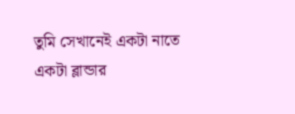তুমি সেখানেই একটা নাতে একটা ব্লান্ডার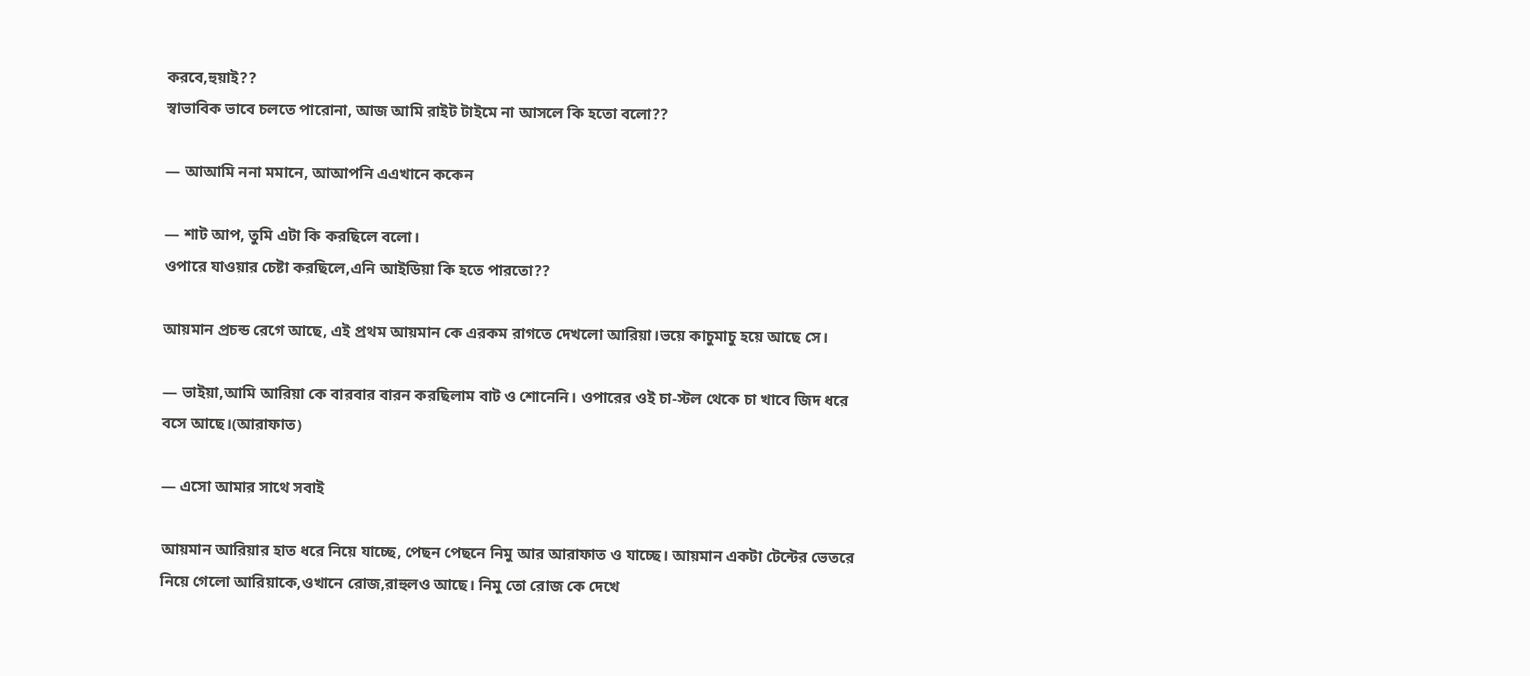করবে,হুয়াই??
স্বাভাবিক ভাবে চলতে পারোনা, আজ আমি রাইট টাইমে না আসলে কি হতো বলো??

— আআমি ননা মমানে, আআপনি এএখানে ককেন

— শাট আপ, তুমি এটা কি করছিলে বলো।
ওপারে যাওয়ার চেষ্টা করছিলে,এনি আইডিয়া কি হতে পারতো??

আয়মান প্রচন্ড রেগে আছে, এই প্রথম আয়মান কে এরকম রাগতে দেখলো আরিয়া।ভয়ে কাচুমাচু হয়ে আছে সে।

— ভাইয়া,আমি আরিয়া কে বারবার বারন করছিলাম বাট ও শোনেনি। ওপারের ওই চা-স্টল থেকে চা খাবে জিদ ধরে বসে আছে।(আরাফাত)

— এসো আমার সাথে সবাই

আয়মান আরিয়ার হাত ধরে নিয়ে যাচ্ছে, পেছন পেছনে নিমু আর আরাফাত ও যাচ্ছে। আয়মান একটা টেন্টের ভেতরে নিয়ে গেলো আরিয়াকে,ওখানে রোজ,রাহুলও আছে। নিমু তো রোজ কে দেখে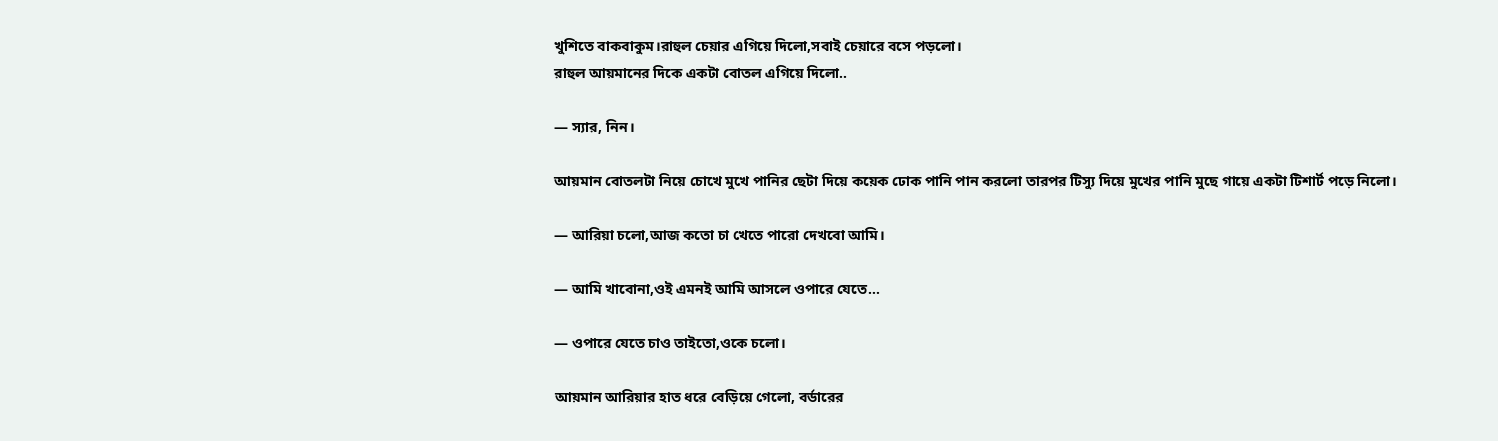খুশিতে বাকবাকুম।রাহুল চেয়ার এগিয়ে দিলো,সবাই চেয়ারে বসে পড়লো।
রাহুল আয়মানের দিকে একটা বোতল এগিয়ে দিলো..

— স্যার, নিন।

আয়মান বোতলটা নিয়ে চোখে মুখে পানির ছেটা দিয়ে কয়েক ঢোক পানি পান করলো তারপর টিস্যু দিয়ে মুখের পানি মুছে গায়ে একটা টিশার্ট পড়ে নিলো।

— আরিয়া চলো,আজ কতো চা খেতে পারো দেখবো আমি।

— আমি খাবোনা,ওই এমনই আমি আসলে ওপারে যেতে…

— ওপারে যেতে চাও তাইতো,ওকে চলো।

আয়মান আরিয়ার হাত ধরে বেড়িয়ে গেলো, বর্ডারের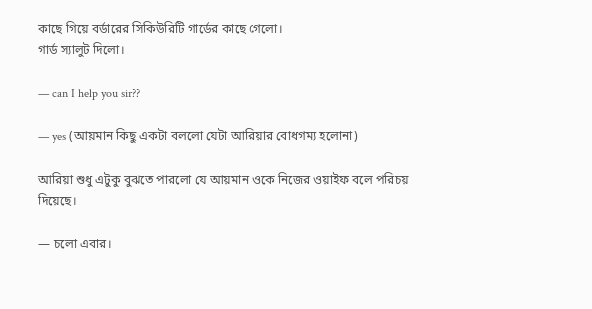কাছে গিয়ে বর্ডারের সিকিউরিটি গার্ডের কাছে গেলো।
গার্ড স্যালুট দিলো।

— can I help you sir??

— yes (আয়মান কিছু একটা বললো যেটা আরিয়ার বোধগম্য হলোনা)

আরিয়া শুধু এটুকু বুঝতে পারলো যে আয়মান ওকে নিজের ওয়াইফ বলে পরিচয় দিয়েছে।

— চলো এবার।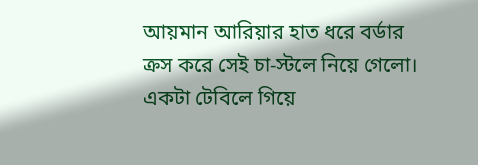আয়মান আরিয়ার হাত ধরে বর্ডার ক্রস করে সেই চা-স্টলে নিয়ে গেলো।
একটা টেবিলে গিয়ে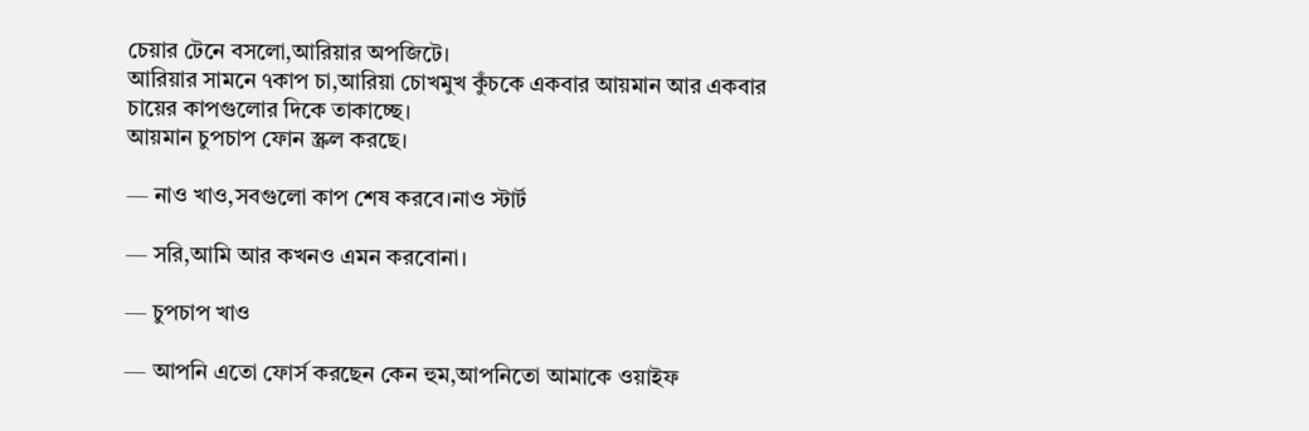চেয়ার টেনে বসলো,আরিয়ার অপজিটে।
আরিয়ার সামনে ৭কাপ চা,আরিয়া চোখমুখ কুঁচকে একবার আয়মান আর একবার চায়ের কাপগুলোর দিকে তাকাচ্ছে।
আয়মান চুপচাপ ফোন স্ক্রল করছে।

— নাও খাও,সবগুলো কাপ শেষ করবে।নাও স্টার্ট

— সরি,আমি আর কখনও এমন করবোনা।

— চুপচাপ খাও

— আপনি এতো ফোর্স করছেন কেন হুম,আপনিতো আমাকে ওয়াইফ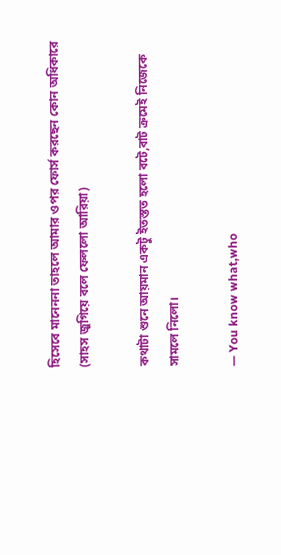হিসেবে মানেননা তাহলে আমার ওপর ফোর্স করছেন কোন অধিকারে (সাহস জুগিয়ে বলে ফেললো আরিয়া)

কথাটা শুনে আয়মান একটু ইতস্তত হলো বটে,বাট ক্রমেই নিজেকে সামলে নিলো।

— You know what,who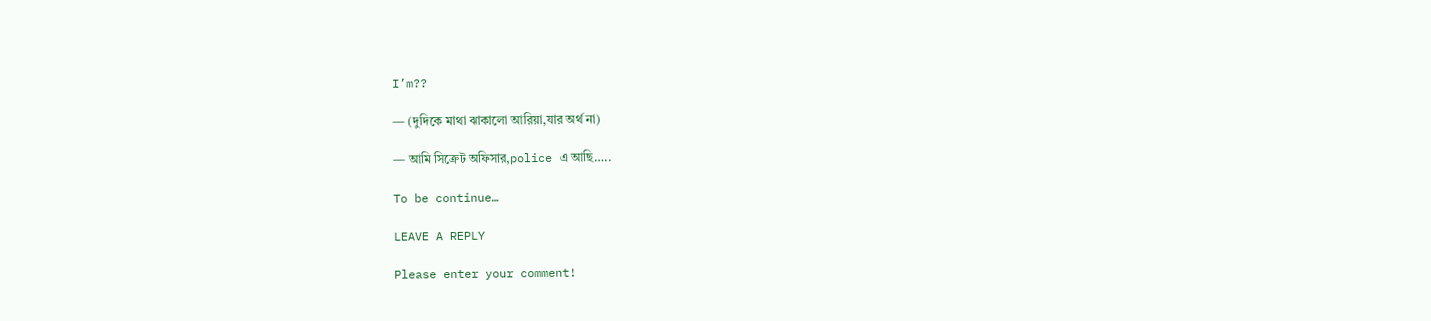I’m??

— (দুদিকে মাথা ঝাকালো আরিয়া,যার অর্থ না)

— আমি সিক্রেট অফিসার,police এ আছি…..

To be continue…

LEAVE A REPLY

Please enter your comment!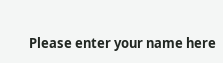Please enter your name here